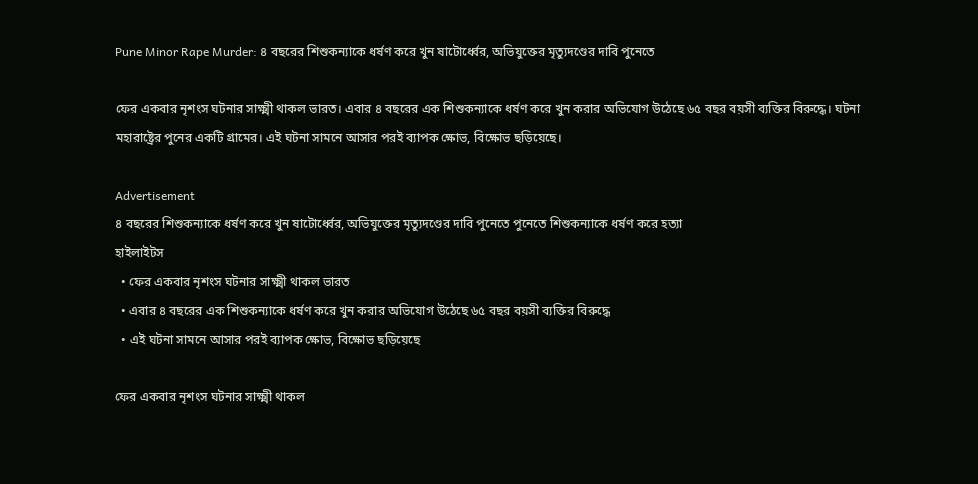Pune Minor Rape Murder: ৪ বছরের শিশুকন্যাকে ধর্ষণ করে খুন ষাটোর্ধ্বের, অভিযুক্তের মৃত্যুদণ্ডের দাবি পুনেতে

ফের একবার নৃশংস ঘটনার সাক্ষ্মী থাকল ভারত। এবার ৪ বছরের এক শিশুকন্যাকে ধর্ষণ করে খুন করার অভিযোগ উঠেছে ৬৫ বছর বয়সী ব্যক্তির বিরুদ্ধে। ঘটনা মহারাষ্ট্রের পুনের একটি গ্রামের। এই ঘটনা সামনে আসার পরই ব্যাপক ক্ষোভ, বিক্ষোভ ছড়িয়েছে।

Advertisement
৪ বছরের শিশুকন্যাকে ধর্ষণ করে খুন ষাটোর্ধ্বের, অভিযুক্তের মৃত্যুদণ্ডের দাবি পুনেতে পুনেতে শিশুকন্যাকে ধর্ষণ করে হত্যা
হাইলাইটস
  • ফের একবার নৃশংস ঘটনার সাক্ষ্মী থাকল ভারত
  • এবার ৪ বছরের এক শিশুকন্যাকে ধর্ষণ করে খুন করার অভিযোগ উঠেছে ৬৫ বছর বয়সী ব্যক্তির বিরুদ্ধে
  • এই ঘটনা সামনে আসার পরই ব্যাপক ক্ষোভ, বিক্ষোভ ছড়িয়েছে

ফের একবার নৃশংস ঘটনার সাক্ষ্মী থাকল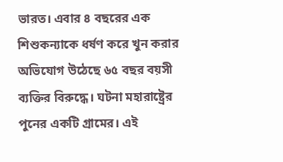ভারত। এবার ৪ বছরের এক শিশুকন্যাকে ধর্ষণ করে খুন করার অভিযোগ উঠেছে ৬৫ বছর বয়সী ব্যক্তির বিরুদ্ধে। ঘটনা মহারাষ্ট্রের পুনের একটি গ্রামের। এই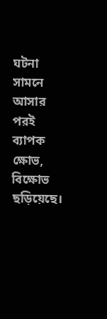ঘটনা সামনে আসার পরই ব্যাপক ক্ষোভ, বিক্ষোভ ছড়িয়েছে।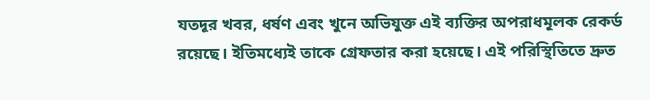যতদূর খবর, ধর্ষণ এবং খুনে অভিযুক্ত এই ব্যক্তির অপরাধমূলক রেকর্ড রয়েছে। ইতিমধ্যেই তাকে গ্রেফতার করা হয়েছে। এই পরিস্থিতিতে দ্রুত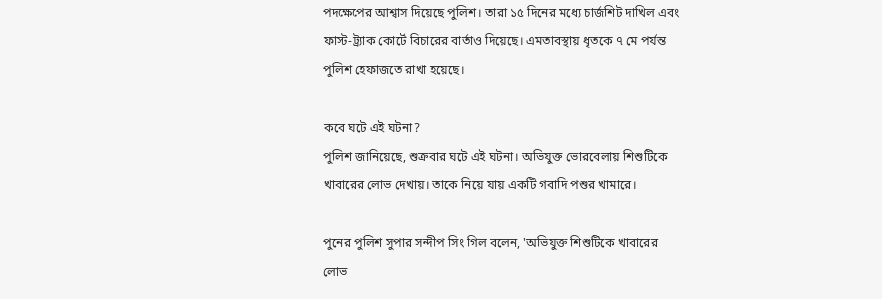পদক্ষেপের আশ্বাস দিয়েছে পুলিশ। তারা ১৫ দিনের মধ্যে চার্জশিট দাখিল এবং ফাস্ট-ট্র্যাক কোর্টে বিচারের বার্তাও দিয়েছে। এমতাবস্থায় ধৃতকে ৭ মে পর্যন্ত পুলিশ হেফাজতে রাখা হয়েছে।

কবে ঘটে এই ঘটনা?
পুলিশ জানিয়েছে, শুক্রবার ঘটে এই ঘটনা। অভিযুক্ত ভোরবেলায় শিশুটিকে খাবারের লোভ দেখায়। তাকে নিয়ে যায় একটি গবাদি পশুর খামারে।

পুনের পুলিশ সুপার সন্দীপ সিং গিল বলেন, 'অভিযুক্ত শিশুটিকে খাবারের লোভ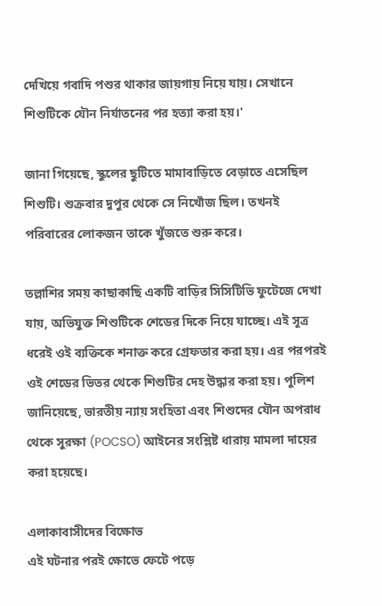দেখিয়ে গবাদি পশুর থাকার জায়গায় নিয়ে যায়। সেখানে শিশুটিকে যৌন নির্যাতনের পর হত্যা করা হয়।'

জানা গিয়েছে, স্কুলের ছুটিতে মামাবাড়িতে বেড়াতে এসেছিল শিশুটি। শুক্রবার দুপুর থেকে সে নিখোঁজ ছিল। তখনই পরিবারের লোকজন তাকে খুঁজতে শুরু করে।

তল্লাশির সময় কাছাকাছি একটি বাড়ির সিসিটিভি ফুটেজে দেখা যায়, অভিযুক্ত শিশুটিকে শেডের দিকে নিয়ে যাচ্ছে। এই সূত্র ধরেই ওই ব্যক্তিকে শনাক্ত করে গ্রেফতার করা হয়। এর পরপরই ওই শেডের ভিতর থেকে শিশুটির দেহ উদ্ধার করা হয়। পুলিশ জানিয়েছে, ভারতীয় ন্যায় সংহিতা এবং শিশুদের যৌন অপরাধ থেকে সুরক্ষা (POCSO) আইনের সংশ্লিষ্ট ধারায় মামলা দায়ের করা হয়েছে।

এলাকাবাসীদের বিক্ষোভ
এই ঘটনার পরই ক্ষোভে ফেটে পড়ে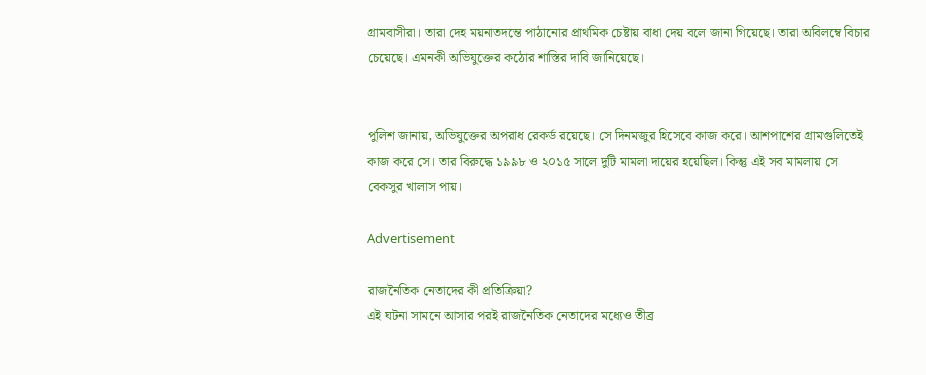গ্রামবাসীরা। তারা দেহ ময়নাতদন্তে পাঠানোর প্রাথমিক চেষ্টায় বাধা দেয় বলে জানা গিয়েছে। তারা অবিলম্বে বিচার চেয়েছে। এমনকী অভিযুক্তের কঠোর শাস্তির দাবি জানিয়েছে।


পুলিশ জানায়, অভিযুক্তের অপরাধ রেকর্ড রয়েছে। সে দিনমজুর হিসেবে কাজ করে। আশপাশের গ্রামগুলিতেই কাজ করে সে। তার বিরুদ্ধে ১৯৯৮ ও ২০১৫ সালে দুটি মামলা দায়ের হয়েছিল। কিন্তু এই সব মামলায় সে বেকসুর খালাস পায়।

Advertisement

রাজনৈতিক নেতাদের কী প্রতিক্রিয়া?
এই ঘটনা সামনে আসার পরই রাজনৈতিক নেতাদের মধ্যেও তীব্র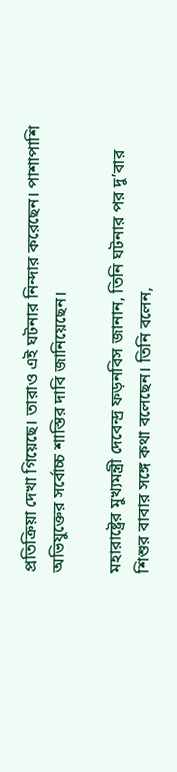প্রতিক্রিয়া দেখা গিয়েছে। তারাও এই ঘটনার নিন্দার করেছেন। পাশাপাশি অভিযুক্তের সর্বোচ্চ শাস্তির দাবি জানিয়েছেন।

মহারাষ্ট্রের মুখ্যমন্ত্রী দেবেন্দ্র ফড়নবিস জানান, তিনি ঘটনার পর দু’বার শিশুর বাবার সঙ্গে কথা বলেছেন। তিনি বলেন,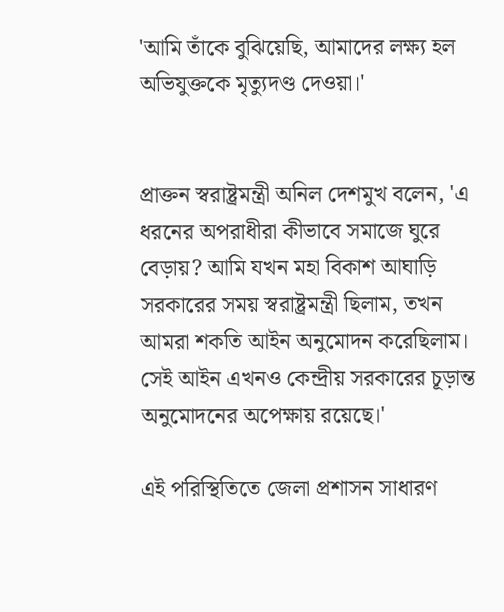'আমি তাঁকে বুঝিয়েছি, আমাদের লক্ষ্য হল অভিযুক্তকে মৃত্যুদণ্ড দেওয়া।'


প্রাক্তন স্বরাষ্ট্রমন্ত্রী অনিল দেশমুখ বলেন, 'এ ধরনের অপরাধীরা কীভাবে সমাজে ঘুরে বেড়ায়? আমি যখন মহা বিকাশ আঘাড়ি সরকারের সময় স্বরাষ্ট্রমন্ত্রী ছিলাম, তখন আমরা শকতি আইন অনুমোদন করেছিলাম। সেই আইন এখনও কেন্দ্রীয় সরকারের চূড়ান্ত অনুমোদনের অপেক্ষায় রয়েছে।'

এই পরিস্থিতিতে জেলা প্রশাসন সাধারণ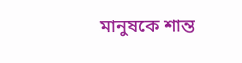মানুষকে শান্ত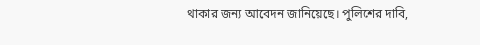থাকার জন্য আবেদন জানিয়েছে। পুলিশের দাবি,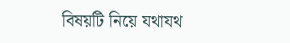বিষয়টি নিয়ে যথাযথ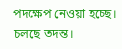পদক্ষেপ নেওয়া হচ্ছে। চলছে তদন্ত।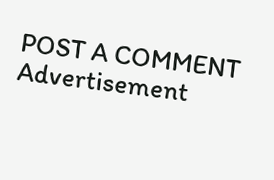POST A COMMENT
Advertisement